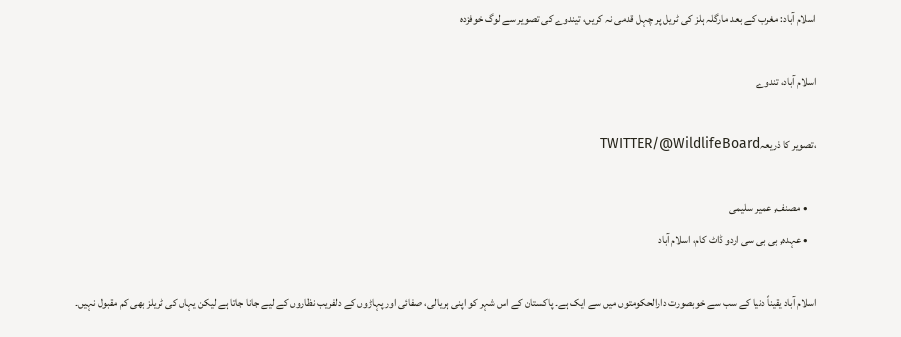اسلام آباد: مغرب کے بعد مارگلہ ہلز کی ٹریل پر چہل قدمی نہ کریں، تیندوے کی تصویر سے لوگ خوفزدہ

اسلام آباد، تندوے

،تصویر کا ذریعہTWITTER/@WildlifeBoard

    • مصنف, عمیر سلیمی
    • عہدہ, بی بی سی اردو ڈاٹ کام، اسلام آباد

اسلام آباد یقیناً دنیا کے سب سے خوبصورت دارالحکومتوں میں سے ایک ہے۔ پاکستان کے اس شہر کو اپنی ہریالی، صفائی اور پہاڑوں کے دلفریب نظاروں کے لیے جانا جاتا ہے لیکن یہاں کی ٹریلز بھی کم مقبول نہیں۔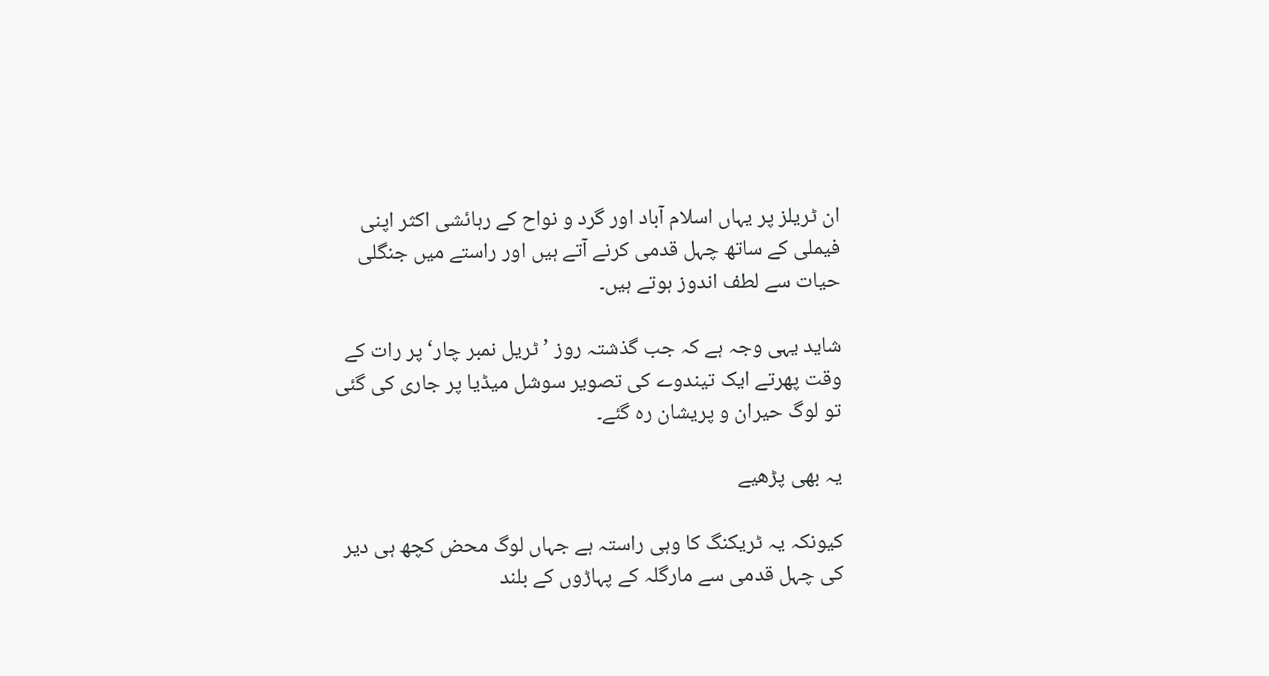ان ٹریلز پر یہاں اسلام آباد اور گرد و نواح کے رہائشی اکثر اپنی فیملی کے ساتھ چہل قدمی کرنے آتے ہیں اور راستے میں جنگلی حیات سے لطف اندوز ہوتے ہیں۔

شاید یہی وجہ ہے کہ جب گذشتہ روز ’ٹریل نمبر چار‘ پر رات کے وقت پھرتے ایک تیندوے کی تصویر سوشل میڈیا پر جاری کی گئی تو لوگ حیران و پریشان رہ گئے۔

یہ بھی پڑھیے

کیونکہ یہ ٹریکنگ کا وہی راستہ ہے جہاں لوگ محض کچھ ہی دیر کی چہل قدمی سے مارگلہ کے پہاڑوں کے بلند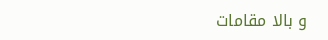و بالا مقامات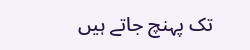تک پہنچ جاتے ہیں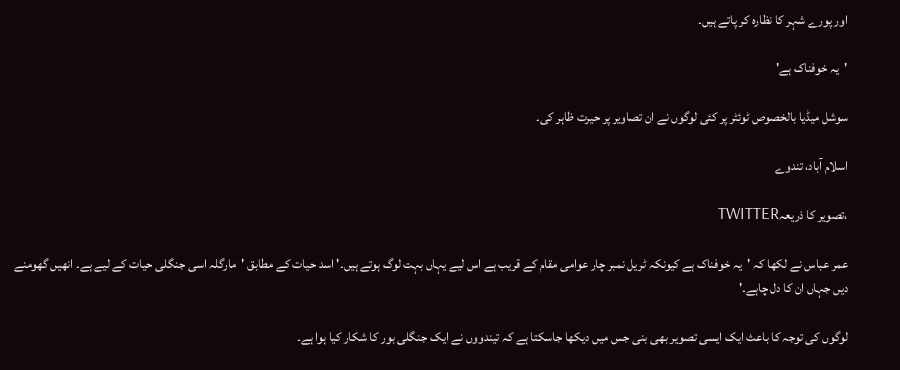اور پورے شہر کا نظارہ کر پاتے ہیں۔

'یہ خوفناک ہے'

سوشل میڈیا بالخصوص ٹوئٹر پر کئی لوگوں نے ان تصاویر پر حیرت ظاہر کی۔

اسلام آباد، تندوے

،تصویر کا ذریعہTWITTER

عمر عباس نے لکھا کہ 'یہ خوفناک ہے کیونکہ ٹریل نمبر چار عوامی مقام کے قریب ہے اس لیے یہاں بہت لوگ ہوتے ہیں۔' اسد حیات کے مطابق 'مارگلہ اسی جنگلی حیات کے لیے ہے۔ انھیں گھومنے دیں جہاں ان کا دل چاہے۔'

لوگوں کی توجہ کا باعث ایک ایسی تصویر بھی بنی جس میں دیکھا جاسکتا ہے کہ تیندووں نے ایک جنگلی بور کا شکار کیا ہوا ہے۔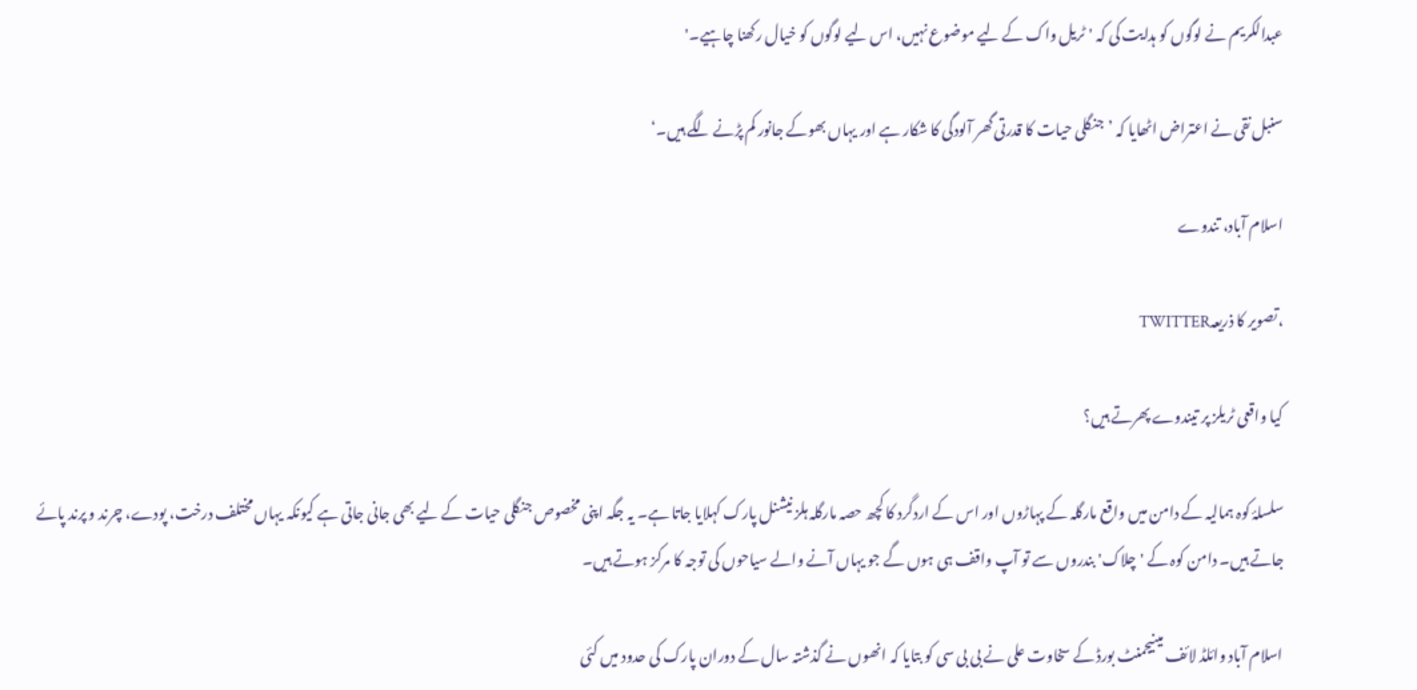عبدالکریم نے لوگوں کو ہدایت کی کہ 'ٹریل واک کے لیے موضوع نہیں، اس لیے لوگوں کو خیال رکھنا چاہیے۔'

سنبل نقی نے اعتراض اٹھایا کہ ’جنگلی حیات کا قدرتی گھر آلودگی کا شکار ہے اور یہاں بھوکے جانور کم پڑنے لگے ہیں۔‘

اسلام آباد، تندوے

،تصویر کا ذریعہTWITTER

کیا واقعی ٹریلز پر تیندوے پھرتے ہیں؟

سلسلۂ کوہ ہمالیہ کے دامن میں واقع مارگلہ کے پہاڑوں اور اس کے اردگرد کا کچھ حصہ مارگلہ ہلز نیشنل پارک کہلایا جاتا ہے۔ یہ جگہ اپنی مخصوص جنگلی حیات کے لیے بھی جانی جاتی ہے کیونکہ یہاں مختلف درخت، پودے، چرند و پرند پائے جاتے ہیں۔ دامن کوہ کے 'چلاک' بندروں سے تو آپ واقف ہی ہوں گے جو یہاں آنے والے سیاحوں کی توجہ کا مرکز ہوتے ہیں۔

اسلام آباد وائلڈ لائف مینیجمنٹ بورڈ کے سخاوت علی نے بی بی سی کو بتایا کہ انھوں نے گذشتہ سال کے دوران پارک کی حدود میں کئی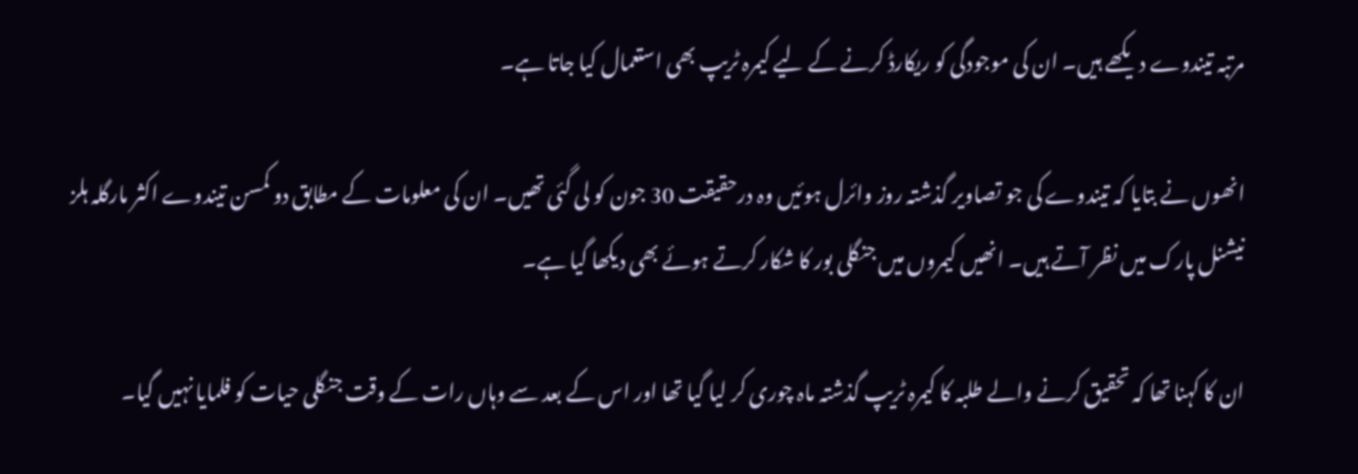مرتبہ تیندوے دیکھے ہیں۔ ان کی موجودگی کو ریکارڈ کرنے کے لیے کیمرہ ٹریپ بھی استعمال کیا جاتا ہے۔

انھوں نے بتایا کہ تیندوے کی جو تصاویر گذشتہ روز وائرل ہوئیں وہ درحقیقت 30 جون کو لی گئی تھیں۔ ان کی معلومات کے مطابق دو کمسن تیندوے اکثر مارگلہ ہلز نیشنل پارک میں نظر آتے ہیں۔ انھیں کیمروں میں جنگلی بور کا شکار کرتے ہوئے بھی دیکھا گیا ہے۔

ان کا کہنا تھا کہ تحقیق کرنے والے طلبہ کا کیمرہ ٹریپ گذشتہ ماہ چوری کر لیا گیا تھا اور اس کے بعد سے وہاں رات کے وقت جنگلی حیات کو فلمایا نہیں گیا۔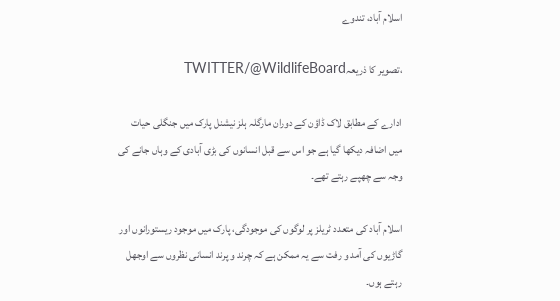اسلام آباد، تندوے

،تصویر کا ذریعہTWITTER/@WildlifeBoard

ادارے کے مطابق لاک ڈاؤن کے دوران مارگلہ ہلز نیشنل پارک میں جنگلی حیات میں اضافہ دیکھا گیا ہے جو اس سے قبل انسانوں کی بڑی آبادی کے وہاں جانے کی وجہ سے چھپے رہتے تھے۔

اسلام آباد کی متعدد ٹریلز پر لوگوں کی موجودگی، پارک میں موجود ریستورانوں اور گاڑیوں کی آمد و رفت سے یہ ممکن ہے کہ چرند و پرند انسانی نظروں سے اوجھل رہتے ہوں۔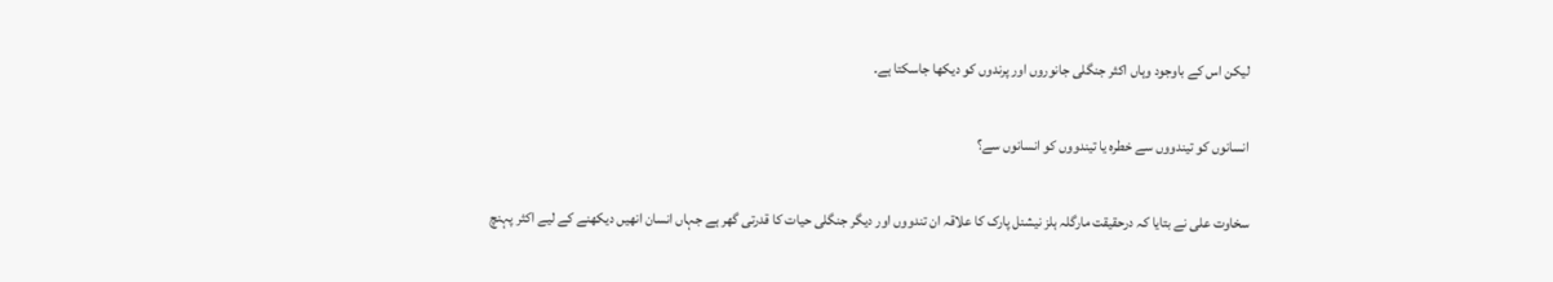لیکن اس کے باوجود وہاں اکثر جنگلی جانوروں اور پرندوں کو دیکھا جاسکتا ہے۔

انسانوں کو تیندووں سے خطرہ یا تیندووں کو انسانوں سے؟

سخاوت علی نے بتایا کہ درحقیقت مارگلہ ہلز نیشنل پارک کا علاقہ ان تندووں اور دیگر جنگلی حیات کا قدرتی گھر ہے جہاں انسان انھیں دیکھنے کے لیے اکثر پہنچ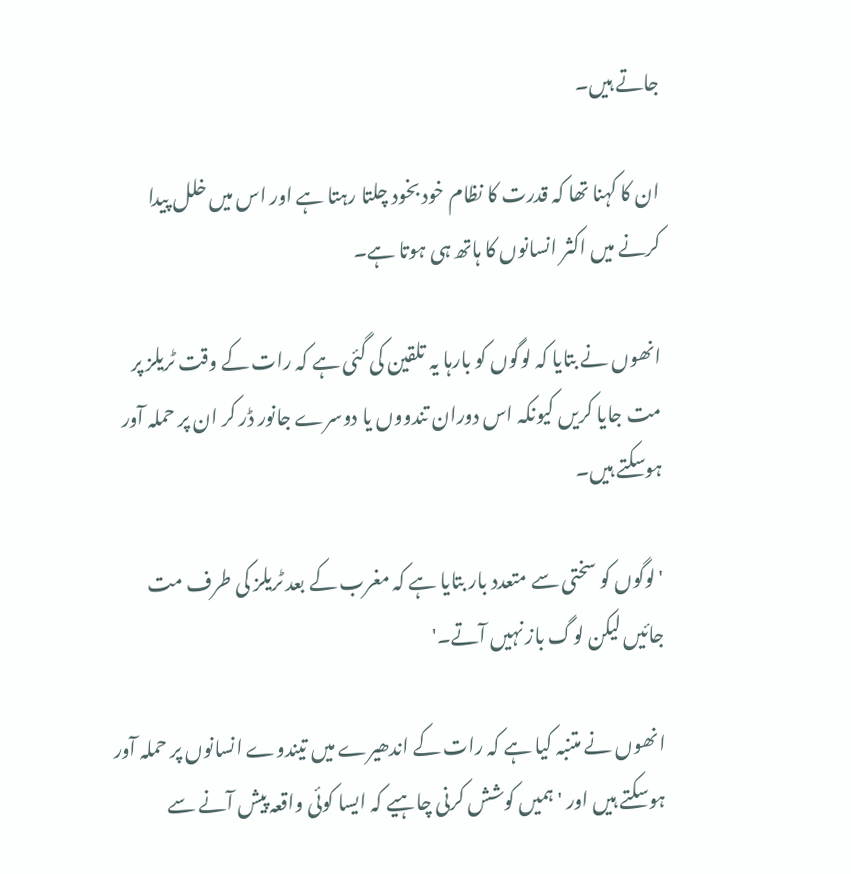جاتے ہیں۔

ان کا کہنا تھا کہ قدرت کا نظام خود بخود چلتا رہتا ہے اور اس میں خلل پیدا کرنے میں اکثر انسانوں کا ہاتھ ہی ہوتا ہے۔

انھوں نے بتایا کہ لوگوں کو بارہا یہ تلقین کی گئی ہے کہ رات کے وقت ٹریلز پر مت جایا کریں کیونکہ اس دوران تندووں یا دوسرے جانور ڈر کر ان پر حملہ آور ہوسکتے ہیں۔

'لوگوں کو سختی سے متعدد بار بتایا ہے کہ مغرب کے بعد ٹریلز کی طرف مت جائیں لیکن لوگ باز نہیں آتے۔'

انھوں نے متنبہ کیا ہے کہ رات کے اندھیرے میں تیندوے انسانوں پر حملہ آور ہوسکتے ہیں اور 'ہمیں کوشش کرنی چاہیے کہ ایسا کوئی واقعہ پیش آنے سے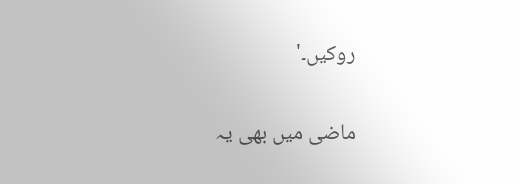روکیں۔'

ماضی میں بھی یہ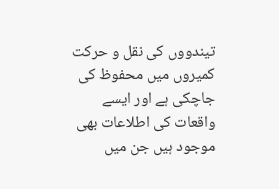تیندووں کی نقل و حرکت کمیروں میں محفوظ کی جاچکی ہے اور ایسے واقعات کی اطلاعات بھی موجود ہیں جن میں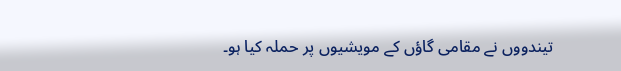تیندووں نے مقامی گاؤں کے مویشیوں پر حملہ کیا ہو۔